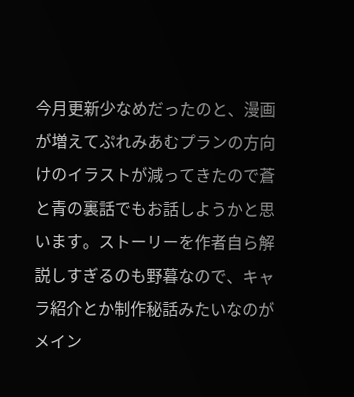今月更新少なめだったのと、漫画が増えてぷれみあむプランの方向けのイラストが減ってきたので蒼と青の裏話でもお話しようかと思います。ストーリーを作者自ら解説しすぎるのも野暮なので、キャラ紹介とか制作秘話みたいなのがメイン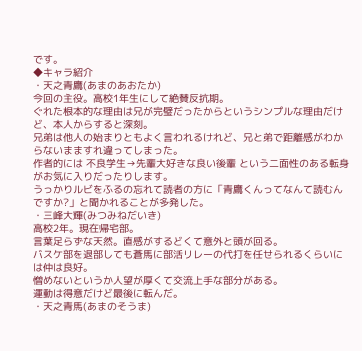です。
◆キャラ紹介
・天之青鷹(あまのあおたか)
今回の主役。高校1年生にして絶賛反抗期。
ぐれた根本的な理由は兄が完璧だったからというシンプルな理由だけど、本人からすると深刻。
兄弟は他人の始まりともよく言われるけれど、兄と弟で距離感がわからないまますれ違ってしまった。
作者的には 不良学生→先輩大好きな良い後輩 という二面性のある転身がお気に入りだったりします。
うっかりルビをふるの忘れて読者の方に「青鷹くんってなんて読むんですか?」と聞かれることが多発した。
・三峰大輝(みつみねだいき)
高校2年。現在帰宅部。
言葉足らずな天然。直感がするどくて意外と頭が回る。
バスケ部を退部しても蒼馬に部活リレーの代打を任せられるくらいには仲は良好。
憎めないというか人望が厚くて交流上手な部分がある。
運動は得意だけど最後に転んだ。
・天之青馬(あまのそうま)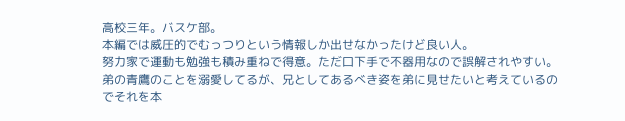高校三年。バスケ部。
本編では威圧的でむっつりという情報しか出せなかったけど良い人。
努力家で運動も勉強も積み重ねで得意。ただ口下手で不器用なので誤解されやすい。
弟の青鷹のことを溺愛してるが、兄としてあるべき姿を弟に見せたいと考えているのでそれを本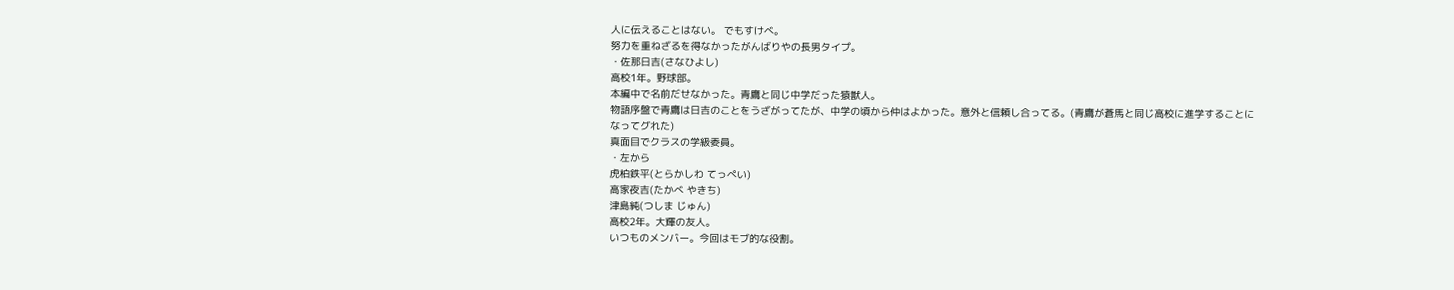人に伝えることはない。 でもすけべ。
努力を重ねざるを得なかったがんばりやの長男タイプ。
・佐那日吉(さなひよし)
高校1年。野球部。
本編中で名前だせなかった。青鷹と同じ中学だった猿獣人。
物語序盤で青鷹は日吉のことをうざがってたが、中学の頃から仲はよかった。意外と信頼し合ってる。(青鷹が蒼馬と同じ高校に進学することになってグれた)
真面目でクラスの学級委員。
・左から
虎柏鉄平(とらかしわ てっぺい)
高家夜吉(たかべ やきち)
津島純(つしま じゅん)
高校2年。大輝の友人。
いつものメンバー。今回はモブ的な役割。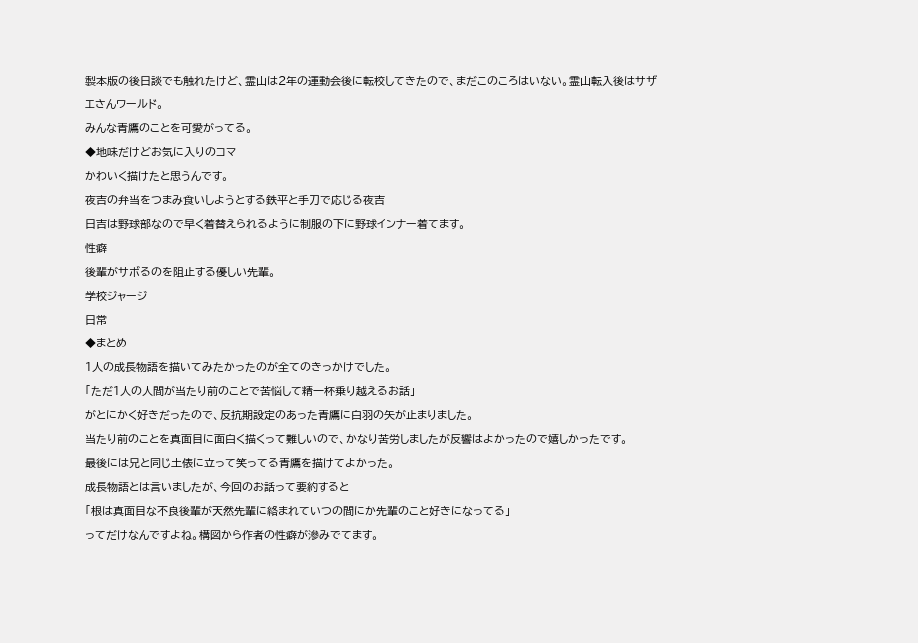製本版の後日談でも触れたけど、霊山は2年の運動会後に転校してきたので、まだこのころはいない。霊山転入後はサザエさんワールド。
みんな青鷹のことを可愛がってる。
◆地味だけどお気に入りのコマ
かわいく描けたと思うんです。
夜吉の弁当をつまみ食いしようとする鉄平と手刀で応じる夜吉
日吉は野球部なので早く着替えられるように制服の下に野球インナー着てます。
性癖
後輩がサボるのを阻止する優しい先輩。
学校ジャージ
日常
◆まとめ
1人の成長物語を描いてみたかったのが全てのきっかけでした。
「ただ1人の人間が当たり前のことで苦悩して精一杯乗り越えるお話」
がとにかく好きだったので、反抗期設定のあった青鷹に白羽の矢が止まりました。
当たり前のことを真面目に面白く描くって難しいので、かなり苦労しましたが反響はよかったので嬉しかったです。
最後には兄と同じ土俵に立って笑ってる青鷹を描けてよかった。
成長物語とは言いましたが、今回のお話って要約すると
「根は真面目な不良後輩が天然先輩に絡まれていつの間にか先輩のこと好きになってる」
ってだけなんですよね。構図から作者の性癖が滲みでてます。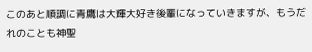このあと順調に青鷹は大輝大好き後輩になっていきますが、もうだれのことも神聖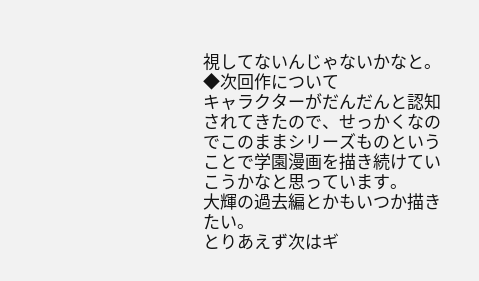視してないんじゃないかなと。
◆次回作について
キャラクターがだんだんと認知されてきたので、せっかくなのでこのままシリーズものということで学園漫画を描き続けていこうかなと思っています。
大輝の過去編とかもいつか描きたい。
とりあえず次はギ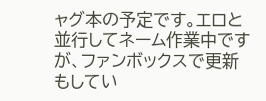ャグ本の予定です。エロと並行してネーム作業中ですが、ファンボックスで更新もしてい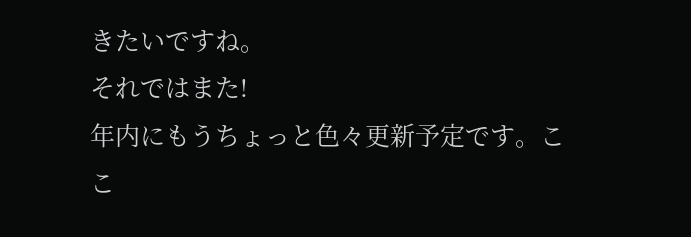きたいですね。
それではまた!
年内にもうちょっと色々更新予定です。ここ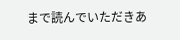まで読んでいただきあ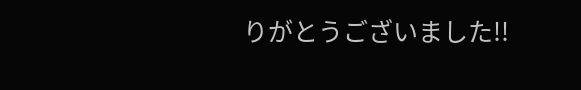りがとうございました!!